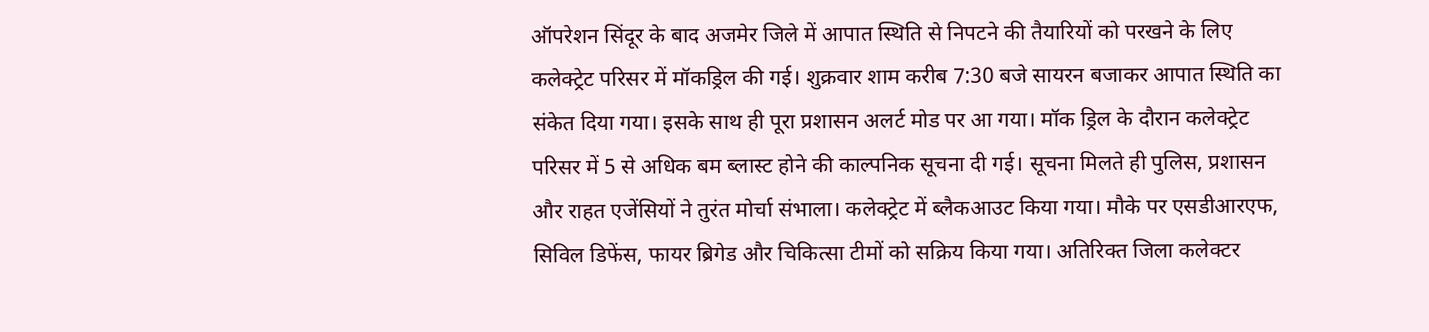ऑपरेशन सिंदूर के बाद अजमेर जिले में आपात स्थिति से निपटने की तैयारियों को परखने के लिए कलेक्ट्रेट परिसर में मॉकड्रिल की गई। शुक्रवार शाम करीब 7:30 बजे सायरन बजाकर आपात स्थिति का संकेत दिया गया। इसके साथ ही पूरा प्रशासन अलर्ट मोड पर आ गया। मॉक ड्रिल के दौरान कलेक्ट्रेट परिसर में 5 से अधिक बम ब्लास्ट होने की काल्पनिक सूचना दी गई। सूचना मिलते ही पुलिस, प्रशासन और राहत एजेंसियों ने तुरंत मोर्चा संभाला। कलेक्ट्रेट में ब्लैकआउट किया गया। मौके पर एसडीआरएफ, सिविल डिफेंस, फायर ब्रिगेड और चिकित्सा टीमों को सक्रिय किया गया। अतिरिक्त जिला कलेक्टर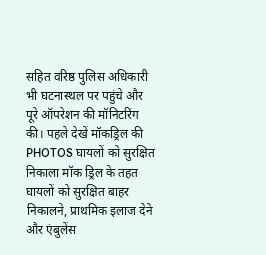सहित वरिष्ठ पुलिस अधिकारी भी घटनास्थल पर पहुंचे और पूरे ऑपरेशन की मॉनिटरिंग की। पहले देखें मॉकड्रिल की PHOTOS घायलों को सुरक्षित निकाला मॉक ड्रिल के तहत घायलों को सुरक्षित बाहर निकालने, प्राथमिक इलाज देने और एंबुलेंस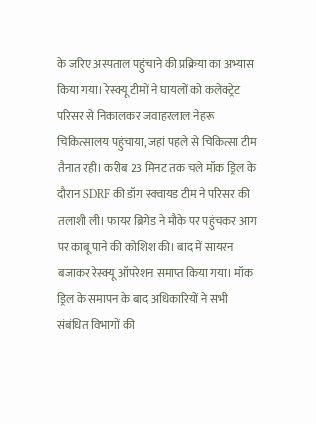के जरिए अस्पताल पहुंचाने की प्रक्रिया का अभ्यास किया गया। रेस्क्यू टीमों ने घायलों को कलेक्ट्रेट परिसर से निकालकर जवाहरलाल नेहरू चिकित्सालय पहुंचाया, जहां पहले से चिकित्सा टीम तैनात रही। करीब 23 मिनट तक चले मॉक ड्रिल के दौरान SDRF की डॉग स्क्वायड टीम ने परिसर की तलाशी ली। फायर ब्रिगेड ने मौके पर पहुंचकर आग पर काबू पाने की कोशिश की। बाद में सायरन बजाकर रेस्क्यू ऑपरेशन समाप्त किया गया। मॉक ड्रिल के समापन के बाद अधिकारियों ने सभी संबंधित विभागों की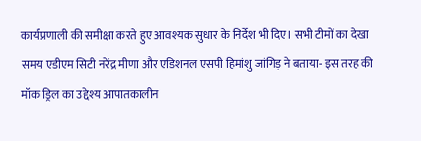कार्यप्रणाली की समीक्षा करते हुए आवश्यक सुधार के निर्देश भी दिए। सभी टीमों का देखा समय एडीएम सिटी नरेंद्र मीणा और एडिशनल एसपी हिमांशु जांगिड़ ने बताया- इस तरह की मॉक ड्रिल का उद्देश्य आपातकालीन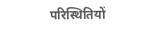परिस्थितियों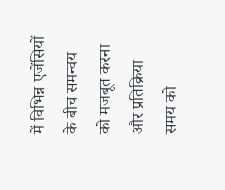में विभिन्न एजेंसियों के बीच समन्वय को मजबूत करना और प्रतिक्रिया समय को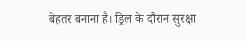बेहतर बनाना है। ड्रिल के दौरान सुरक्षा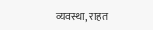व्यवस्था, राहत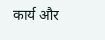कार्य और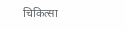चिकित्सा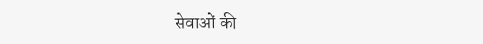सेवाओं की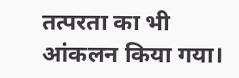तत्परता का भी आंकलन किया गया।